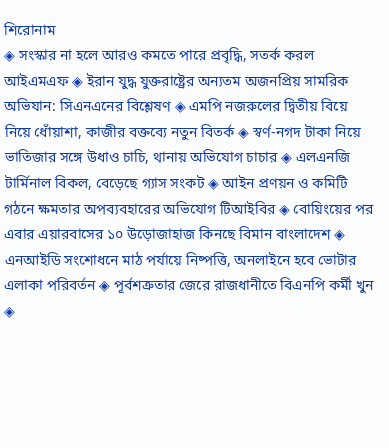শিরোনাম
◈ সংস্কার না হলে আরও কমতে পারে প্রবৃদ্ধি, সতর্ক করল আইএমএফ ◈ ইরান যুদ্ধ যুক্তরাষ্ট্রের অন্যতম অজনপ্রিয় সামরিক অভিযান: সিএনএনের বিশ্লেষণ ◈ এমপি নজরুলের দ্বিতীয় বিয়ে নিয়ে ধোঁয়াশা, কাজীর বক্তব্যে নতুন বিতর্ক ◈ স্বর্ণ-নগদ টাকা নিয়ে ভাতিজার সঙ্গে উধাও চাচি, থানায় অভিযোগ চাচার ◈ এলএনজি টার্মিনাল বিকল, বেড়েছে গ্যাস সংকট ◈ আইন প্রণয়ন ও কমিটি গঠনে ক্ষমতার অপব্যবহারের অভিযোগ টিআইবির ◈ বোয়িংয়ের পর এবার এয়ারবাসের ১০ উড়োজাহাজ কিনছে বিমান বাংলাদেশ ◈ এনআইডি সংশোধনে মাঠ পর্যায়ে নিষ্পত্তি, অনলাইনে হবে ভোটার এলাকা পরিবর্তন ◈ পূর্বশত্রুতার জেরে রাজধানীতে বিএনপি কর্মী খুন ◈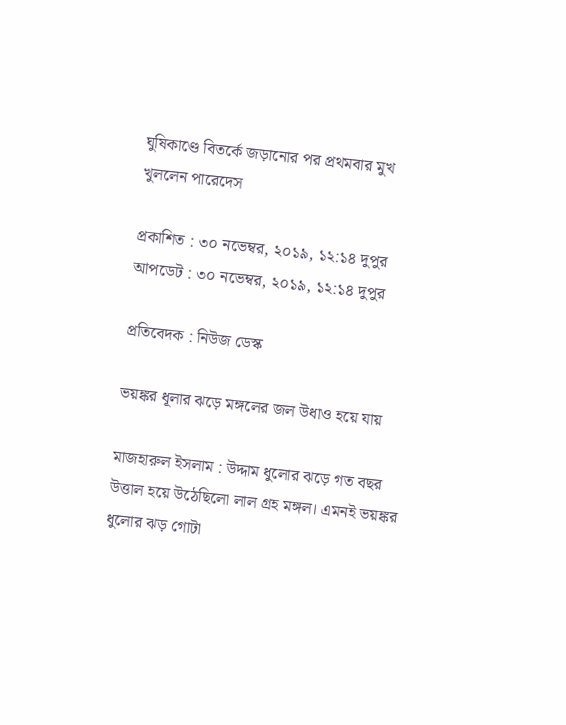ঘুষিকাণ্ডে বিতর্কে জড়ানোর পর প্রথমবার মুখ খুললেন পারেদেস

প্রকাশিত : ৩০ নভেম্বর, ২০১৯, ১২:১৪ দুপুর
আপডেট : ৩০ নভেম্বর, ২০১৯, ১২:১৪ দুপুর

প্রতিবেদক : নিউজ ডেস্ক

ভয়ঙ্কর ধূলার ঝড়ে মঙ্গলের জল উধাও হয়ে যায়

মাজহারুল ইসলাম : উদ্দাম ধুলোর ঝড়ে গত বছর উত্তাল হয়ে উঠেছিলো লাল গ্রহ মঙ্গল। এমনই ভয়ঙ্কর ধুলোর ঝড় গোটা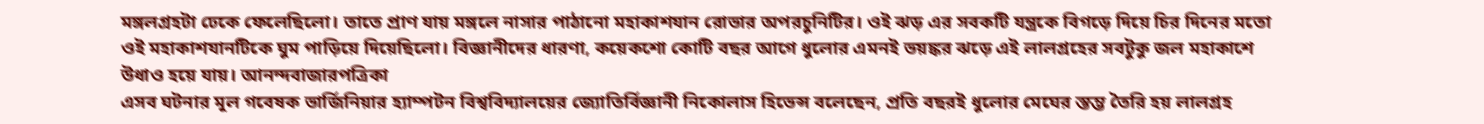মঙ্গলগ্রহটা ঢেকে ফেলেছিলো। তাতে প্রাণ যায় মঙ্গলে নাসার পাঠানো মহাকাশযান রোভার অপরচুনিটির। ওই ঝড় এর সবকটি যন্ত্রকে বিগড়ে দিয়ে চির দিনের মতো ওই মহাকাশযানটিকে ঘুম পাড়িয়ে দিয়েছিলো। বিজ্ঞানীদের ধারণা, কয়েকশো কোটি বছর আগে ধুলোর এমনই ভয়ঙ্কর ঝড়ে এই লালগ্রহের সবটুকু জল মহাকাশে উধাও হয়ে যায়। আনন্দবাজারপত্রিকা
এসব ঘটনার মূল গবেষক ভার্জিনিয়ার হ্যাম্পটন বিশ্ববিদ্যালয়ের জ্যোতির্বিজ্ঞানী নিকোলাস হিভেন্স বলেছেন, প্রতি বছরই ধুলোর মেঘের স্তম্ভ তৈরি হয় লালগ্রহ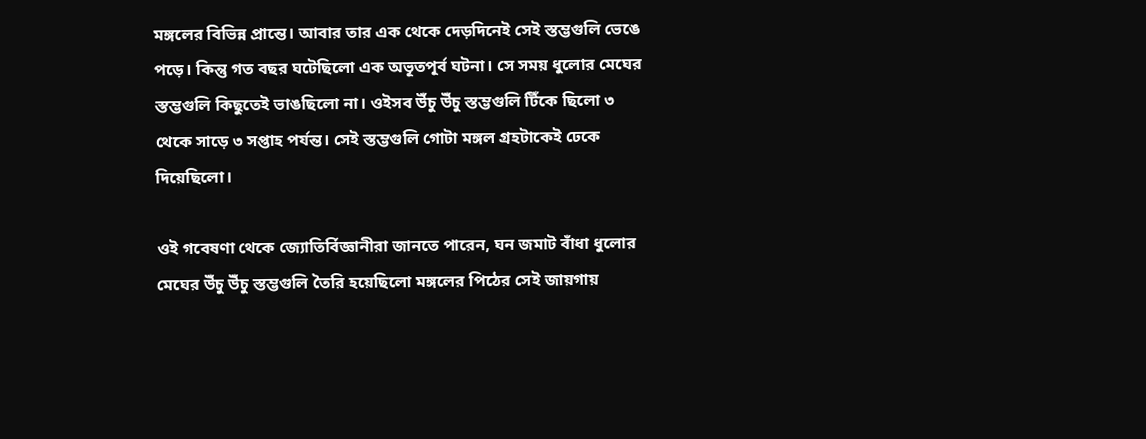মঙ্গলের বিভিন্ন প্রান্তে। আবার তার এক থেকে দেড়দিনেই সেই স্তম্ভগুলি ভেঙে পড়ে। কিন্তু গত বছর ঘটেছিলো এক অভূতপূর্ব ঘটনা। সে সময় ধুলোর মেঘের স্তম্ভগুলি কিছুতেই ভাঙছিলো না। ওইসব উঁচু উঁচু স্তম্ভগুলি টিঁকে ছিলো ৩ থেকে সাড়ে ৩ সপ্তাহ পর্যন্ত। সেই স্তম্ভগুলি গোটা মঙ্গল গ্রহটাকেই ঢেকে দিয়েছিলো।

ওই গবেষণা থেকে জ্যোতির্বিজ্ঞানীরা জানতে পারেন, ঘন জমাট বাঁধা ধুলোর মেঘের উঁচু উঁচু স্তম্ভগুলি তৈরি হয়েছিলো মঙ্গলের পিঠের সেই জায়গায়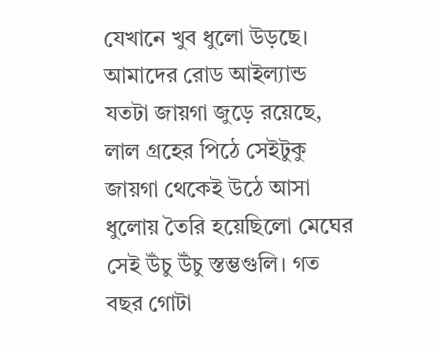যেখানে খুব ধুলো উড়ছে। আমাদের রোড আইল্যান্ড যতটা জায়গা জুড়ে রয়েছে, লাল গ্রহের পিঠে সেইটুকু জায়গা থেকেই উঠে আসা ধুলোয় তৈরি হয়েছিলো মেঘের সেই উঁচু উঁচু স্তম্ভগুলি। গত বছর গোটা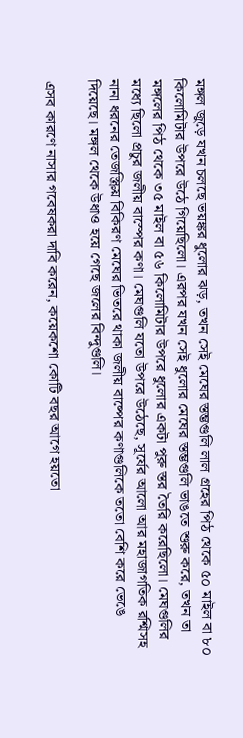মঙ্গল জুড়ে যখন চলছে ভয়ঙ্কর ধুলোর ঝড়, তখন সেই মেঘের স্তম্ভগুলি লাল গ্রহের পিঠ থেকে ৫০ মাইল বা ৮০ কিলোমিটার উপরে উঠে গিয়েছিলো। এরপর যখন সেই ধুলোর মেঘের স্তম্ভগুলি ভাঙতে শুরু করে, তখন তা মঙ্গলের পিঠ থেকে ৩৫ মাইল বা ৫৬ কিলোমিটার উপরে ধুলোর একটা পুরু স্তর তৈরি করেছিলো। মেঘগুলির মধ্যে ছিলো প্রচুর জলীয় বাস্পের কণা। মেঘগুলি যতো উপরে উঠেছে, সূর্যের আলো আর মহাজাগতিক রশ্মিসহ নানা ধরনের তেজস্ক্রিয় বিকিরণ মেঘের ভিতরে থাকা জলীয় বাষ্পের কণাগুলিকে ততো বেশি করে ভেঙে দিয়েছে। মঙ্গল থেকে উধাও হয়ে গেছে জলের বিন্দুগুলি।

এসব কারণে নাসার গবেষকরা দাবি করেন, কয়েকশো কোটি বছর আগে হয়তো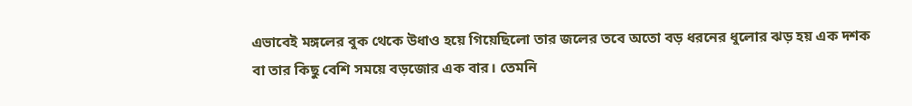এভাবেই মঙ্গলের বুক থেকে উধাও হয়ে গিয়েছিলো তার জলের তবে অতো বড় ধরনের ধুলোর ঝড় হয় এক দশক বা তার কিছু বেশি সময়ে বড়জোর এক বার। তেমনি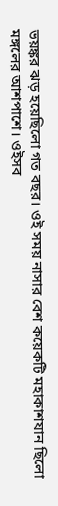ভয়ঙ্কর ঝড় হয়েছিলো গত বছর। ওই সময় নাসার বেশ কয়েকটি মহাকাশযান ছিলো মঙ্গলের আশপাশে। ওইসব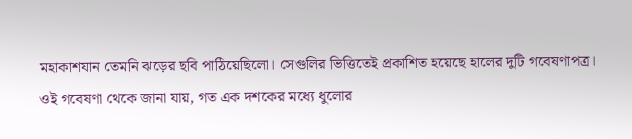মহাকাশযান তেমনি ঝড়ের ছবি পাঠিয়েছিলো। সেগুলির ভিত্তিতেই প্রকাশিত হয়েছে হালের দুটি গবেষণাপত্র।
ওই গবেষণা থেকে জানা যায়, গত এক দশকের মধ্যে ধুলোর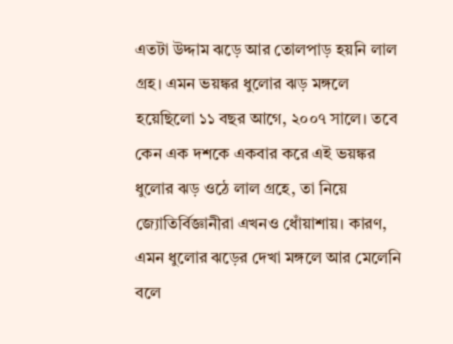এতটা উদ্দাম ঝড়ে আর তোলপাড় হয়নি লাল গ্রহ। এমন ভয়ঙ্কর ধুলোর ঝড় মঙ্গলে হয়েছিলো ১১ বছর আগে, ২০০৭ সালে। তবে কেন এক দশকে একবার করে এই ভয়ঙ্কর ধুলোর ঝড় ওঠে লাল গ্রহে, তা নিয়ে জ্যোতির্বিজ্ঞানীরা এখনও ধোঁয়াশায়। কারণ, এমন ধুলোর ঝড়ের দেখা মঙ্গলে আর মেলেনি বলে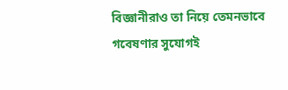বিজ্ঞানীরাও তা নিয়ে তেমনভাবে গবেষণার সুযোগই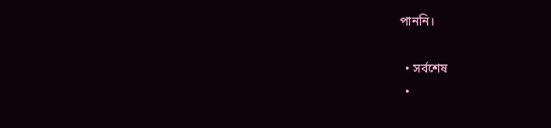পাননি।

  • সর্বশেষ
  •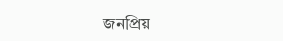জনপ্রিয়